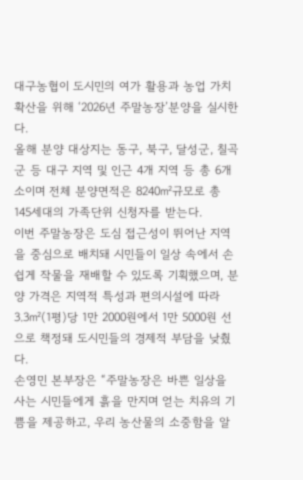대구농협이 도시민의 여가 활용과 농업 가치 확산을 위해 ‘2026년 주말농장’분양을 실시한다.
올해 분양 대상지는 동구, 북구, 달성군, 칠곡군 등 대구 지역 및 인근 4개 지역 등 총 6개소이며 전체 분양면적은 8240㎡규모로 총 145세대의 가족단위 신청자를 받는다.
이번 주말농장은 도심 접근성이 뛰어난 지역을 중심으로 배치돼 시민들이 일상 속에서 손쉽게 작물을 재배할 수 있도록 기획했으며, 분양 가격은 지역적 특성과 편의시설에 따라 3.3㎡(1평)당 1만 2000원에서 1만 5000원 선으로 책정돼 도시민들의 경제적 부담을 낮췄다.
손영민 본부장은 “주말농장은 바쁜 일상을 사는 시민들에게 흙을 만지며 얻는 치유의 기쁨을 제공하고, 우리 농산물의 소중함을 알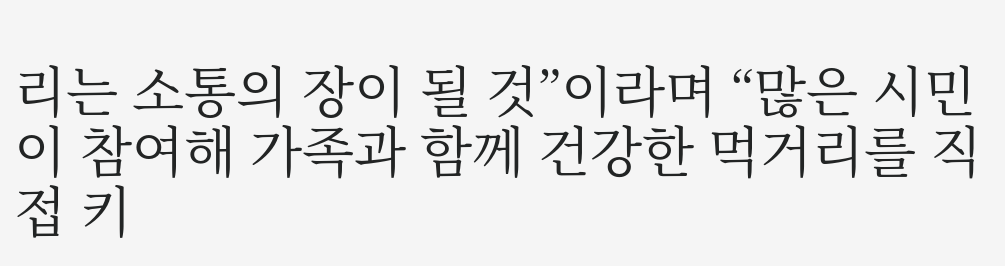리는 소통의 장이 될 것”이라며 “많은 시민이 참여해 가족과 함께 건강한 먹거리를 직접 키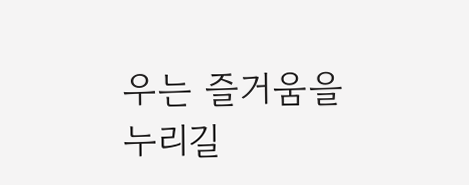우는 즐거움을 누리길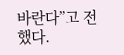바란다”고 전했다.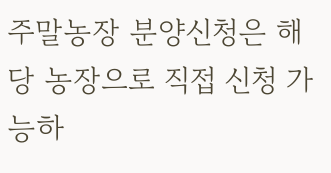주말농장 분양신청은 해당 농장으로 직접 신청 가능하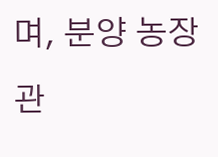며, 분양 농장 관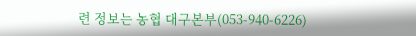련 정보는 농협 대구본부(053-940-6226)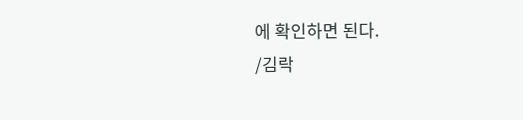에 확인하면 된다.
/김락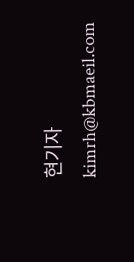현기자 kimrh@kbmaeil.com